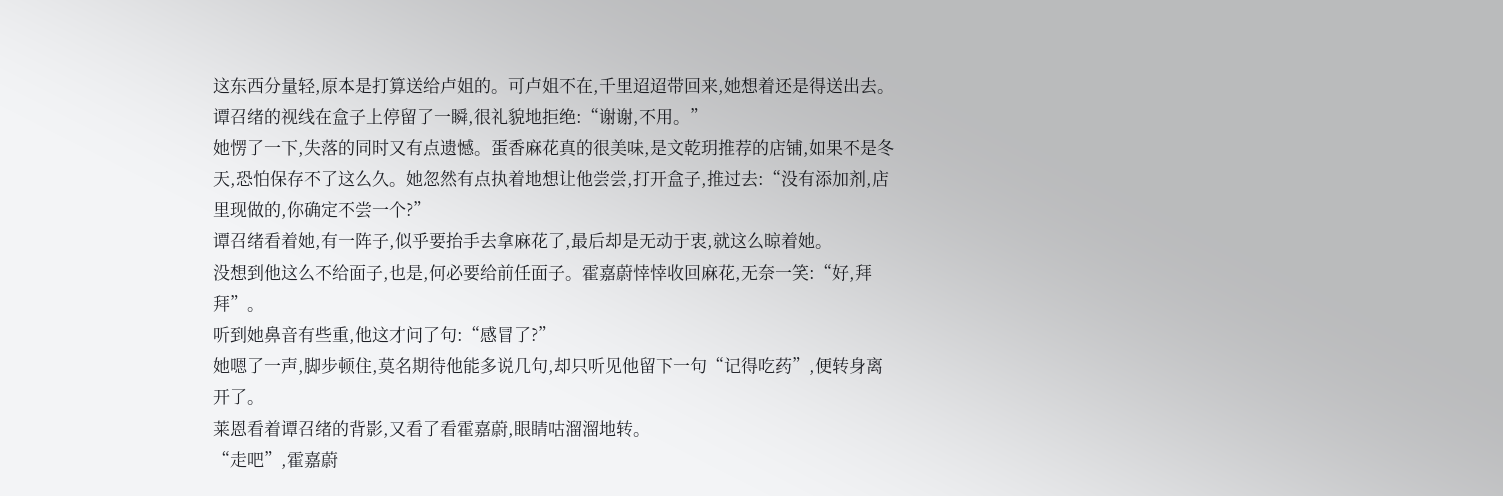这东西分量轻,原本是打算送给卢姐的。可卢姐不在,千里迢迢带回来,她想着还是得送出去。
谭召绪的视线在盒子上停留了一瞬,很礼貌地拒绝:“谢谢,不用。”
她愣了一下,失落的同时又有点遗憾。蛋香麻花真的很美味,是文乾玥推荐的店铺,如果不是冬天,恐怕保存不了这么久。她忽然有点执着地想让他尝尝,打开盒子,推过去:“没有添加剂,店里现做的,你确定不尝一个?”
谭召绪看着她,有一阵子,似乎要抬手去拿麻花了,最后却是无动于衷,就这么晾着她。
没想到他这么不给面子,也是,何必要给前任面子。霍嘉蔚悻悻收回麻花,无奈一笑:“好,拜拜”。
听到她鼻音有些重,他这才问了句:“感冒了?”
她嗯了一声,脚步顿住,莫名期待他能多说几句,却只听见他留下一句“记得吃药”,便转身离开了。
莱恩看着谭召绪的背影,又看了看霍嘉蔚,眼睛咕溜溜地转。
“走吧”,霍嘉蔚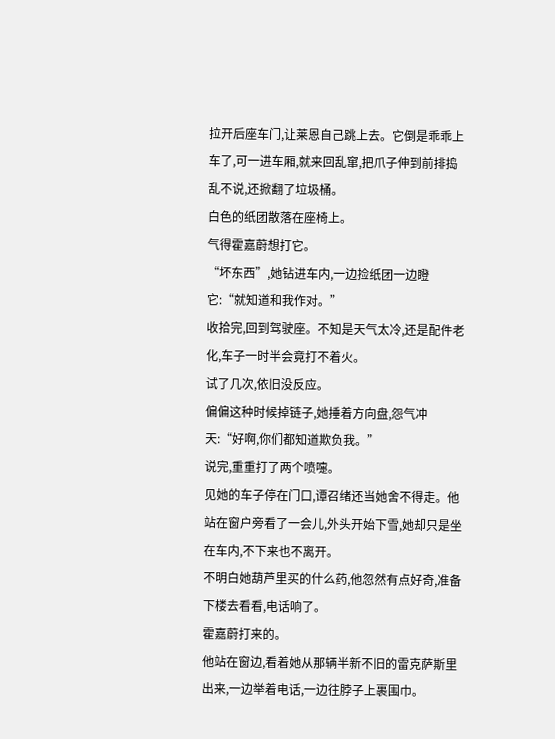拉开后座车门,让莱恩自己跳上去。它倒是乖乖上车了,可一进车厢,就来回乱窜,把爪子伸到前排捣乱不说,还掀翻了垃圾桶。
白色的纸团散落在座椅上。
气得霍嘉蔚想打它。
“坏东西”,她钻进车内,一边捡纸团一边瞪它:“就知道和我作对。”
收拾完,回到驾驶座。不知是天气太冷,还是配件老化,车子一时半会竟打不着火。
试了几次,依旧没反应。
偏偏这种时候掉链子,她捶着方向盘,怨气冲天:“好啊,你们都知道欺负我。”
说完,重重打了两个喷嚏。
见她的车子停在门口,谭召绪还当她舍不得走。他站在窗户旁看了一会儿,外头开始下雪,她却只是坐在车内,不下来也不离开。
不明白她葫芦里买的什么药,他忽然有点好奇,准备下楼去看看,电话响了。
霍嘉蔚打来的。
他站在窗边,看着她从那辆半新不旧的雷克萨斯里出来,一边举着电话,一边往脖子上裹围巾。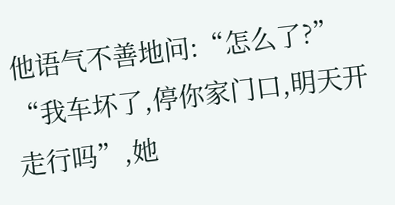他语气不善地问:“怎么了?”
“我车坏了,停你家门口,明天开走行吗”,她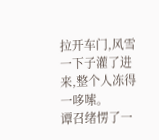拉开车门,风雪一下子灌了进来,整个人冻得一哆嗦。
谭召绪愣了一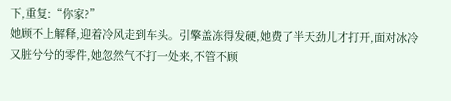下,重复:“你家?”
她顾不上解释,迎着冷风走到车头。引擎盖冻得发硬,她费了半天劲儿才打开,面对冰冷又脏兮兮的零件,她忽然气不打一处来,不管不顾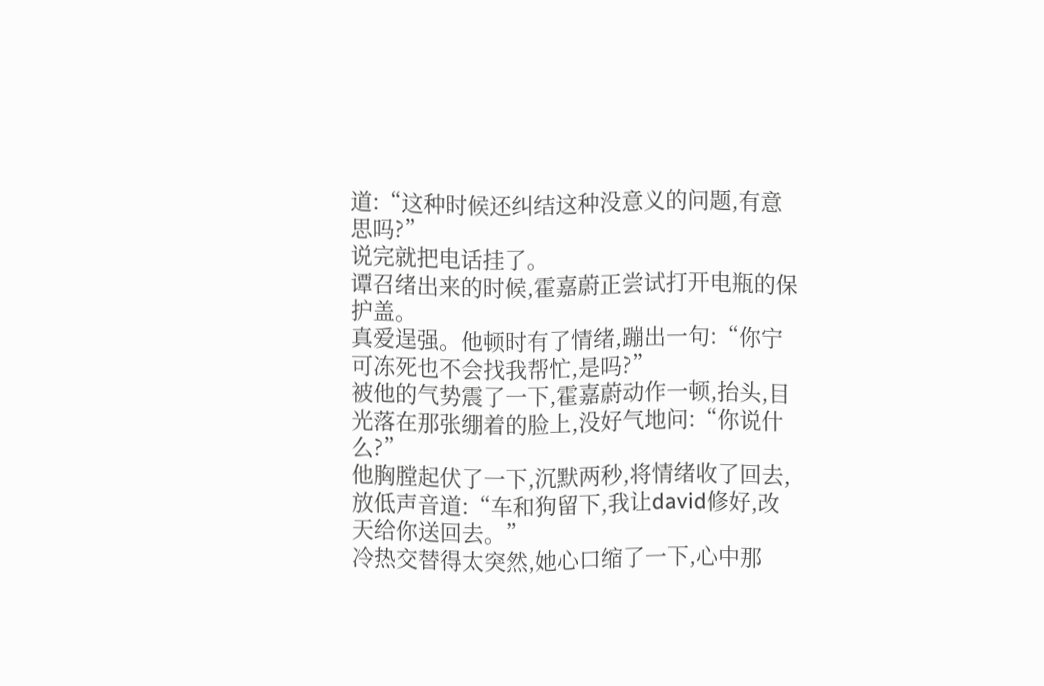道:“这种时候还纠结这种没意义的问题,有意思吗?”
说完就把电话挂了。
谭召绪出来的时候,霍嘉蔚正尝试打开电瓶的保护盖。
真爱逞强。他顿时有了情绪,蹦出一句:“你宁可冻死也不会找我帮忙,是吗?”
被他的气势震了一下,霍嘉蔚动作一顿,抬头,目光落在那张绷着的脸上,没好气地问:“你说什么?”
他胸膛起伏了一下,沉默两秒,将情绪收了回去,放低声音道:“车和狗留下,我让david修好,改天给你送回去。”
冷热交替得太突然,她心口缩了一下,心中那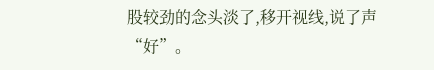股较劲的念头淡了,移开视线,说了声“好”。